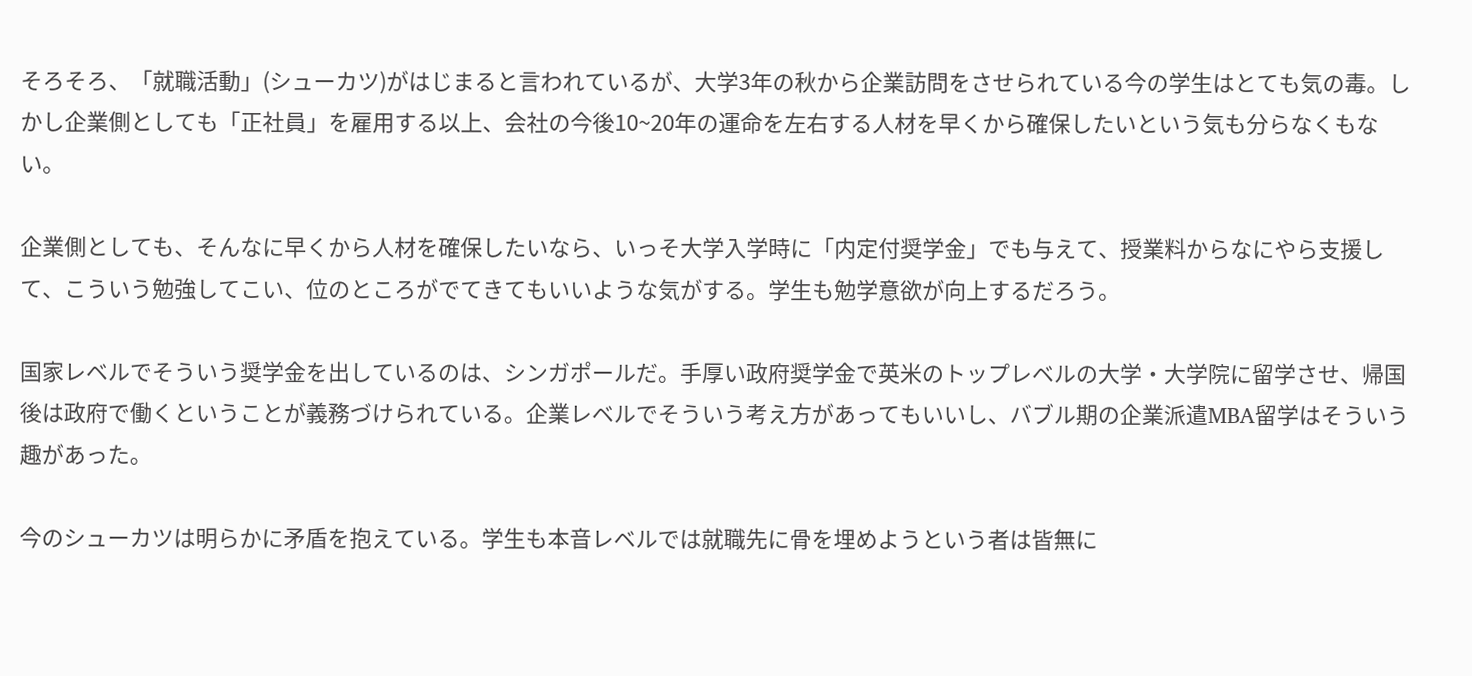そろそろ、「就職活動」(シューカツ)がはじまると言われているが、大学3年の秋から企業訪問をさせられている今の学生はとても気の毒。しかし企業側としても「正社員」を雇用する以上、会社の今後10~20年の運命を左右する人材を早くから確保したいという気も分らなくもない。

企業側としても、そんなに早くから人材を確保したいなら、いっそ大学入学時に「内定付奨学金」でも与えて、授業料からなにやら支援して、こういう勉強してこい、位のところがでてきてもいいような気がする。学生も勉学意欲が向上するだろう。

国家レベルでそういう奨学金を出しているのは、シンガポールだ。手厚い政府奨学金で英米のトップレベルの大学・大学院に留学させ、帰国後は政府で働くということが義務づけられている。企業レベルでそういう考え方があってもいいし、バブル期の企業派遣MBA留学はそういう趣があった。

今のシューカツは明らかに矛盾を抱えている。学生も本音レベルでは就職先に骨を埋めようという者は皆無に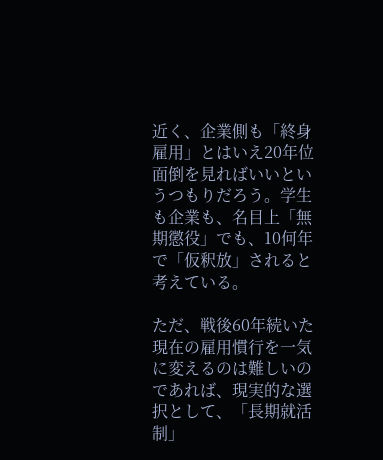近く、企業側も「終身雇用」とはいえ20年位面倒を見ればいいというつもりだろう。学生も企業も、名目上「無期懲役」でも、10何年で「仮釈放」されると考えている。

ただ、戦後60年続いた現在の雇用慣行を一気に変えるのは難しいのであれば、現実的な選択として、「長期就活制」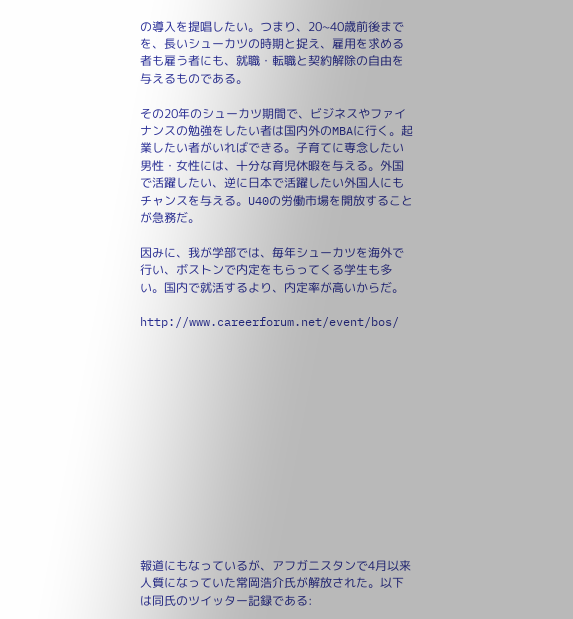の導入を提唱したい。つまり、20~40歳前後までを、長いシューカツの時期と捉え、雇用を求める者も雇う者にも、就職・転職と契約解除の自由を与えるものである。

その20年のシューカツ期間で、ビジネスやファイナンスの勉強をしたい者は国内外のMBAに行く。起業したい者がいればできる。子育てに専念したい男性・女性には、十分な育児休暇を与える。外国で活躍したい、逆に日本で活躍したい外国人にもチャンスを与える。U40の労働市場を開放することが急務だ。

因みに、我が学部では、毎年シューカツを海外で行い、ボストンで内定をもらってくる学生も多い。国内で就活するより、内定率が高いからだ。

http://www.careerforum.net/event/bos/













報道にもなっているが、アフガニスタンで4月以来人質になっていた常岡浩介氏が解放された。以下は同氏のツイッター記録である: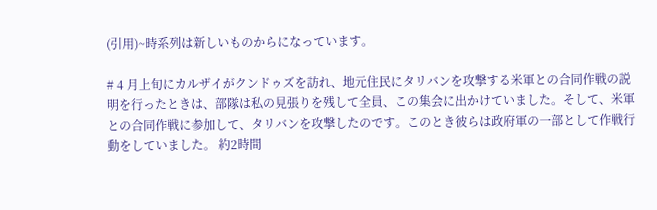(引用)~時系列は新しいものからになっています。

# 4 月上旬にカルザイがクンドゥズを訪れ、地元住民にタリバンを攻撃する米軍との合同作戦の説明を行ったときは、部隊は私の見張りを残して全員、この集会に出かけていました。そして、米軍との合同作戦に参加して、タリバンを攻撃したのです。このとき彼らは政府軍の一部として作戦行動をしていました。 約2時間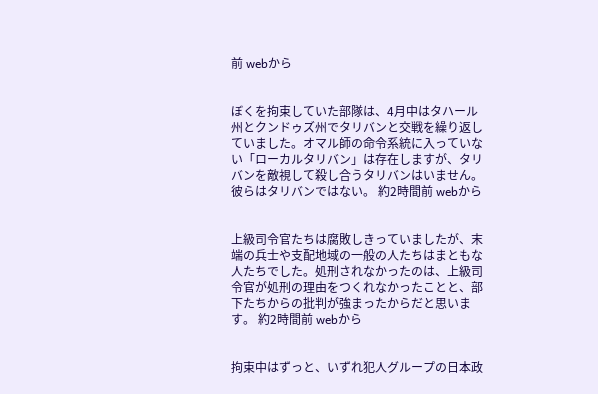前 webから


ぼくを拘束していた部隊は、4月中はタハール州とクンドゥズ州でタリバンと交戦を繰り返していました。オマル師の命令系統に入っていない「ローカルタリバン」は存在しますが、タリバンを敵視して殺し合うタリバンはいません。彼らはタリバンではない。 約2時間前 webから


上級司令官たちは腐敗しきっていましたが、末端の兵士や支配地域の一般の人たちはまともな人たちでした。処刑されなかったのは、上級司令官が処刑の理由をつくれなかったことと、部下たちからの批判が強まったからだと思います。 約2時間前 webから


拘束中はずっと、いずれ犯人グループの日本政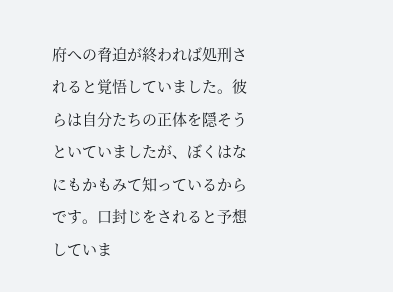府への脅迫が終われば処刑されると覚悟していました。彼らは自分たちの正体を隠そうといていましたが、ぼくはなにもかもみて知っているからです。口封じをされると予想していま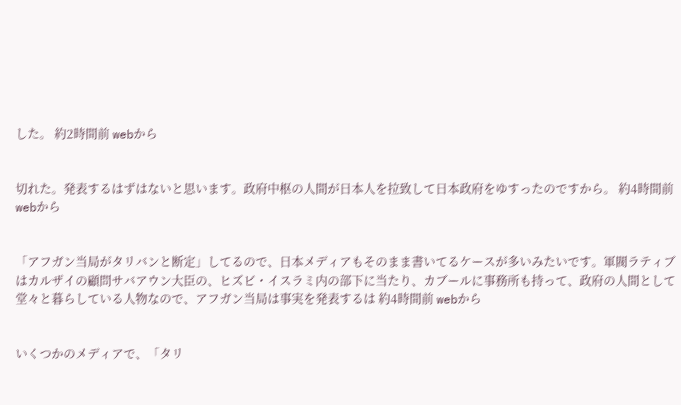した。 約2時間前 webから


切れた。発表するはずはないと思います。政府中枢の人間が日本人を拉致して日本政府をゆすったのですから。 約4時間前 webから


「アフガン当局がタリバンと断定」してるので、日本メディアもそのまま書いてるケースが多いみたいです。軍閥ラティブはカルザイの顧問サバアウン大臣の、ヒズビ・イスラミ内の部下に当たり、カブールに事務所も持って、政府の人間として堂々と暮らしている人物なので、アフガン当局は事実を発表するは 約4時間前 webから


いくつかのメディアで、「タリ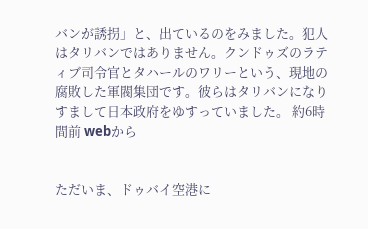バンが誘拐」と、出ているのをみました。犯人はタリバンではありません。クンドゥズのラティブ司令官とタハールのワリーという、現地の腐敗した軍閥集団です。彼らはタリバンになりすまして日本政府をゆすっていました。 約6時間前 webから


ただいま、ドゥバイ空港に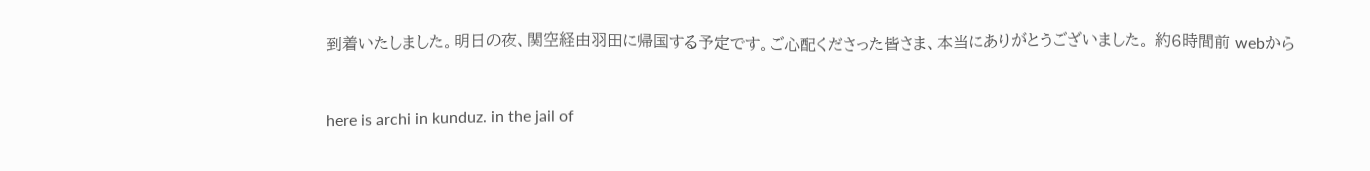到着いたしました。明日の夜、関空経由羽田に帰国する予定です。ご心配くださった皆さま、本当にありがとうございました。 約6時間前 webから


here is archi in kunduz. in the jail of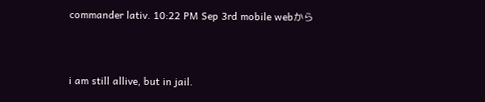commander lativ. 10:22 PM Sep 3rd mobile webから


i am still allive, but in jail.